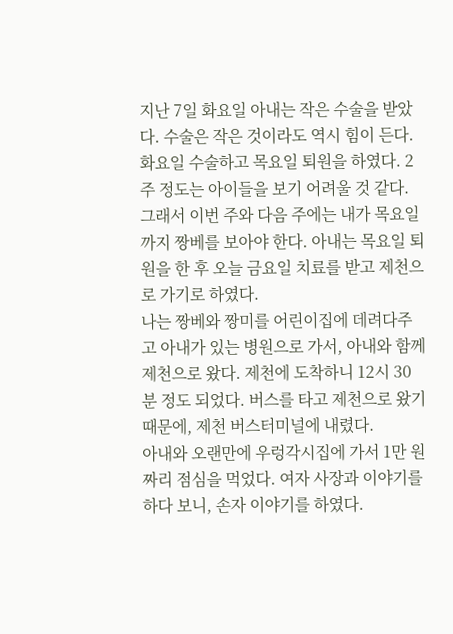지난 7일 화요일 아내는 작은 수술을 받았다. 수술은 작은 것이라도 역시 힘이 든다. 화요일 수술하고 목요일 퇴원을 하였다. 2주 정도는 아이들을 보기 어려울 것 같다. 그래서 이번 주와 다음 주에는 내가 목요일까지 짱베를 보아야 한다. 아내는 목요일 퇴원을 한 후 오늘 금요일 치료를 받고 제천으로 가기로 하였다.
나는 짱베와 짱미를 어린이집에 데려다주고 아내가 있는 병원으로 가서, 아내와 함께 제천으로 왔다. 제천에 도착하니 12시 30분 정도 되었다. 버스를 타고 제천으로 왔기 때문에, 제천 버스터미널에 내렸다.
아내와 오랜만에 우렁각시집에 가서 1만 원짜리 점심을 먹었다. 여자 사장과 이야기를 하다 보니, 손자 이야기를 하였다.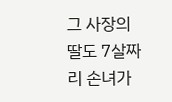그 사장의 딸도 7살짜리 손녀가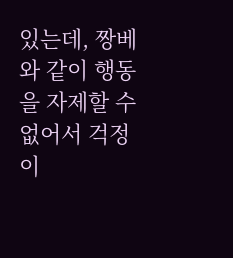있는데, 짱베와 같이 행동을 자제할 수 없어서 걱정이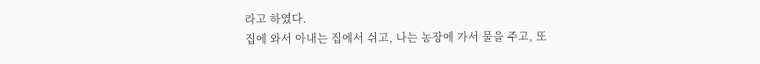라고 하였다.
집에 와서 아내는 집에서 쉬고, 나는 농장에 가서 물을 주고, 또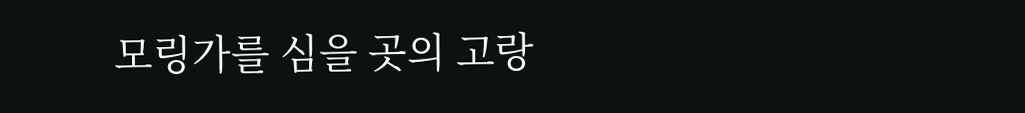모링가를 심을 곳의 고랑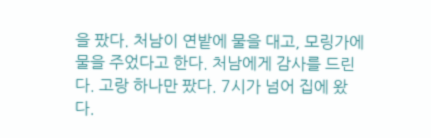을 팠다. 처남이 연밭에 물을 대고, 모링가에 물을 주었다고 한다. 처남에게 감사를 드린다. 고랑 하나만 팠다. 7시가 넘어 집에 왔다.